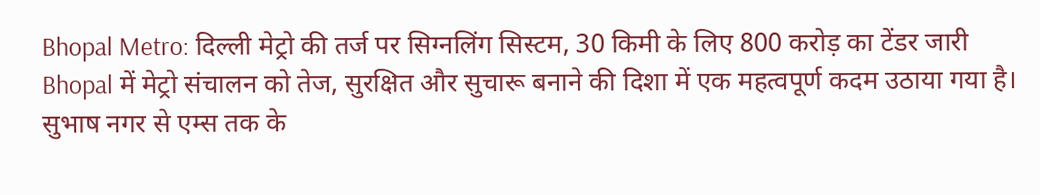Bhopal Metro: दिल्ली मेट्रो की तर्ज पर सिग्नलिंग सिस्टम, 30 किमी के लिए 800 करोड़ का टेंडर जारी
Bhopal में मेट्रो संचालन को तेज, सुरक्षित और सुचारू बनाने की दिशा में एक महत्वपूर्ण कदम उठाया गया है। सुभाष नगर से एम्स तक के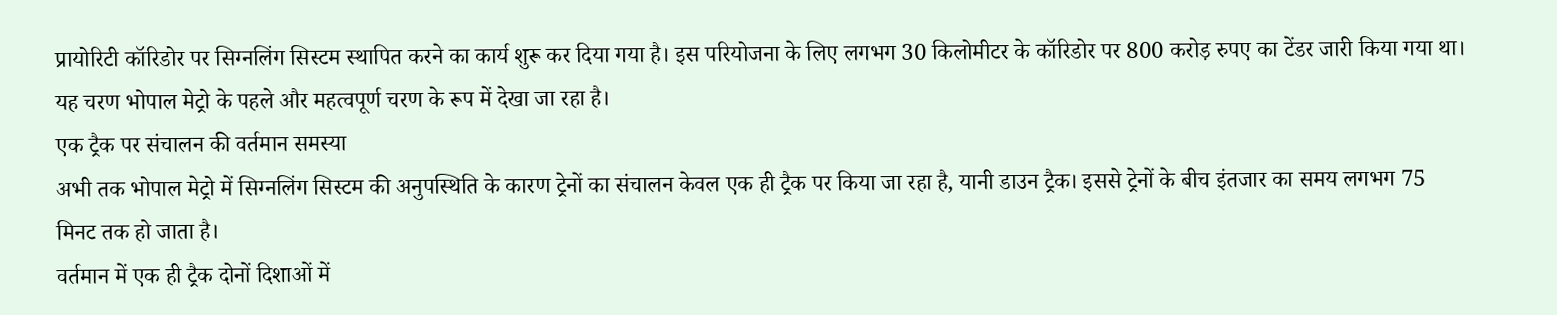प्रायोरिटी कॉरिडोर पर सिग्नलिंग सिस्टम स्थापित करने का कार्य शुरू कर दिया गया है। इस परियोजना के लिए लगभग 30 किलोमीटर के कॉरिडोर पर 800 करोड़ रुपए का टेंडर जारी किया गया था। यह चरण भोपाल मेट्रो के पहले और महत्वपूर्ण चरण के रूप में देखा जा रहा है।
एक ट्रैक पर संचालन की वर्तमान समस्या
अभी तक भोपाल मेट्रो में सिग्नलिंग सिस्टम की अनुपस्थिति के कारण ट्रेनों का संचालन केवल एक ही ट्रैक पर किया जा रहा है, यानी डाउन ट्रैक। इससे ट्रेनों के बीच इंतजार का समय लगभग 75 मिनट तक हो जाता है।
वर्तमान में एक ही ट्रैक दोनों दिशाओं में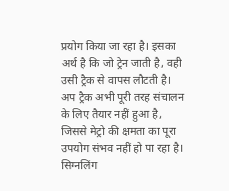प्रयोग किया जा रहा है। इसका अर्थ है कि जो ट्रेन जाती है, वही उसी ट्रैक से वापस लौटती है। अप ट्रैक अभी पूरी तरह संचालन के लिए तैयार नहीं हुआ है, जिससे मेट्रो की क्षमता का पूरा उपयोग संभव नहीं हो पा रहा है।
सिग्नलिंग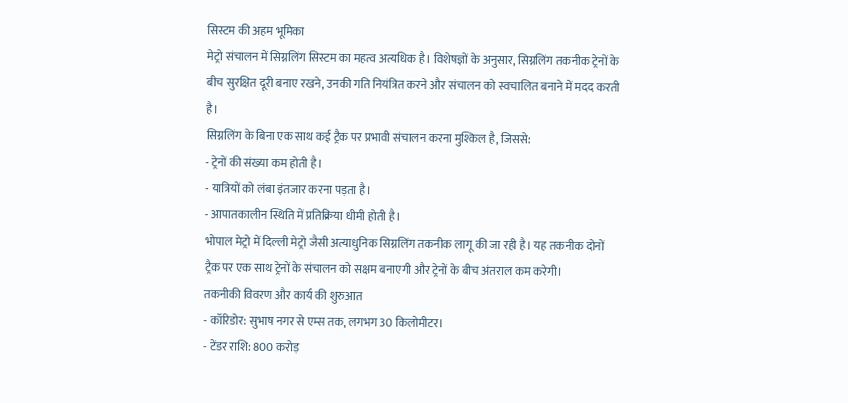सिस्टम की अहम भूमिका
मेट्रो संचालन में सिग्नलिंग सिस्टम का महत्व अत्यधिक है। विशेषज्ञों के अनुसार, सिग्नलिंग तकनीक ट्रेनों के बीच सुरक्षित दूरी बनाए रखने, उनकी गति नियंत्रित करने और संचालन को स्वचालित बनाने में मदद करती है।
सिग्नलिंग के बिना एक साथ कई ट्रैक पर प्रभावी संचालन करना मुश्किल है, जिससे:
- ट्रेनों की संख्या कम होती है।
- यात्रियों को लंबा इंतजार करना पड़ता है।
- आपातकालीन स्थिति में प्रतिक्रिया धीमी होती है।
भोपाल मेट्रो में दिल्ली मेट्रो जैसी अत्याधुनिक सिग्नलिंग तकनीक लागू की जा रही है। यह तकनीक दोनों ट्रैक पर एक साथ ट्रेनों के संचालन को सक्षम बनाएगी और ट्रेनों के बीच अंतराल कम करेगी।
तकनीकी विवरण और कार्य की शुरुआत
- कॉरिडोर: सुभाष नगर से एम्स तक, लगभग 30 किलोमीटर।
- टेंडर राशि: 800 करोड़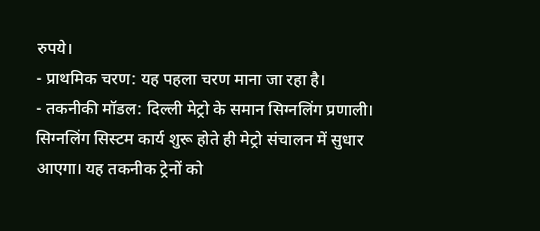रुपये।
- प्राथमिक चरण: यह पहला चरण माना जा रहा है।
- तकनीकी मॉडल: दिल्ली मेट्रो के समान सिग्नलिंग प्रणाली।
सिग्नलिंग सिस्टम कार्य शुरू होते ही मेट्रो संचालन में सुधार आएगा। यह तकनीक ट्रेनों को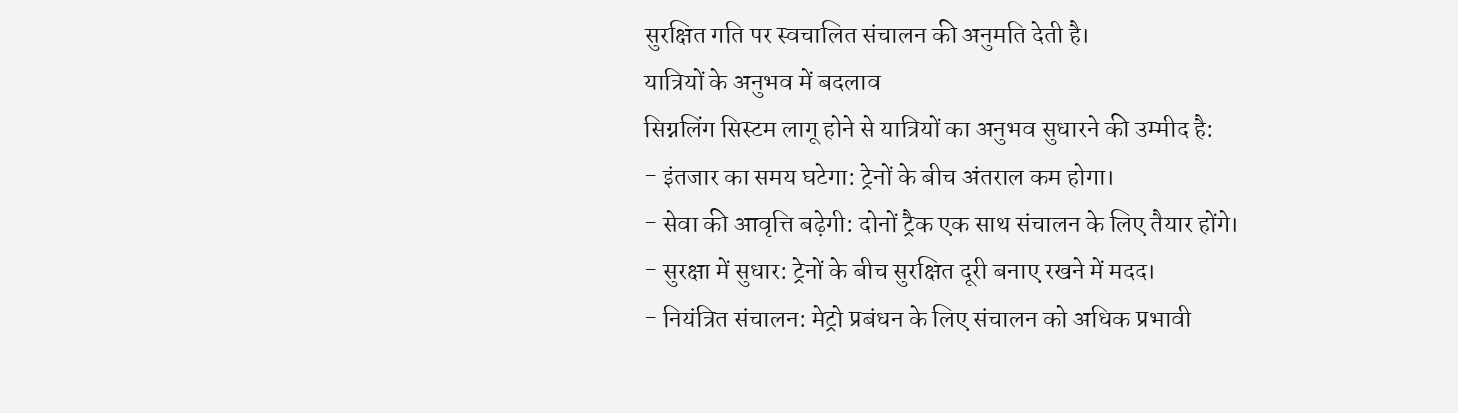सुरक्षित गति पर स्वचालित संचालन की अनुमति देती है।
यात्रियों के अनुभव में बदलाव
सिग्नलिंग सिस्टम लागू होने से यात्रियों का अनुभव सुधारने की उम्मीद है:
- इंतजार का समय घटेगा: ट्रेनों के बीच अंतराल कम होगा।
- सेवा की आवृत्ति बढ़ेगी: दोनों ट्रैक एक साथ संचालन के लिए तैयार होंगे।
- सुरक्षा में सुधार: ट्रेनों के बीच सुरक्षित दूरी बनाए रखने में मदद।
- नियंत्रित संचालन: मेट्रो प्रबंधन के लिए संचालन को अधिक प्रभावी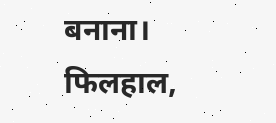बनाना।
फिलहाल,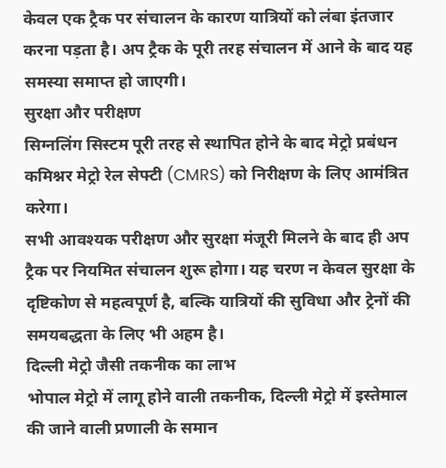केवल एक ट्रैक पर संचालन के कारण यात्रियों को लंबा इंतजार करना पड़ता है। अप ट्रैक के पूरी तरह संचालन में आने के बाद यह समस्या समाप्त हो जाएगी।
सुरक्षा और परीक्षण
सिग्नलिंग सिस्टम पूरी तरह से स्थापित होने के बाद मेट्रो प्रबंधन कमिश्नर मेट्रो रेल सेफ्टी (CMRS) को निरीक्षण के लिए आमंत्रित करेगा।
सभी आवश्यक परीक्षण और सुरक्षा मंजूरी मिलने के बाद ही अप ट्रैक पर नियमित संचालन शुरू होगा। यह चरण न केवल सुरक्षा के दृष्टिकोण से महत्वपूर्ण है, बल्कि यात्रियों की सुविधा और ट्रेनों की समयबद्धता के लिए भी अहम है।
दिल्ली मेट्रो जैसी तकनीक का लाभ
भोपाल मेट्रो में लागू होने वाली तकनीक, दिल्ली मेट्रो में इस्तेमाल की जाने वाली प्रणाली के समान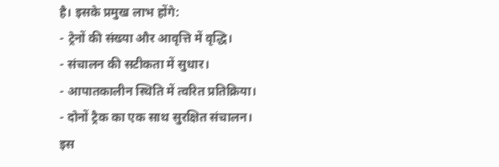है। इसके प्रमुख लाभ होंगे:
- ट्रेनों की संख्या और आवृत्ति में वृद्धि।
- संचालन की सटीकता में सुधार।
- आपातकालीन स्थिति में त्वरित प्रतिक्रिया।
- दोनों ट्रैक का एक साथ सुरक्षित संचालन।
इस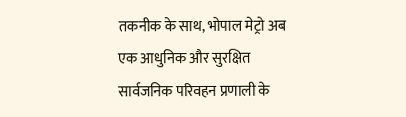तकनीक के साथ, भोपाल मेट्रो अब एक आधुनिक और सुरक्षित सार्वजनिक परिवहन प्रणाली के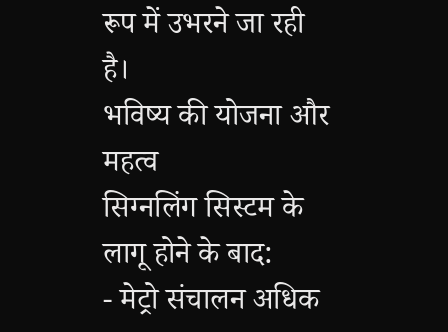रूप में उभरने जा रही है।
भविष्य की योजना और महत्व
सिग्नलिंग सिस्टम के लागू होने के बाद:
- मेट्रो संचालन अधिक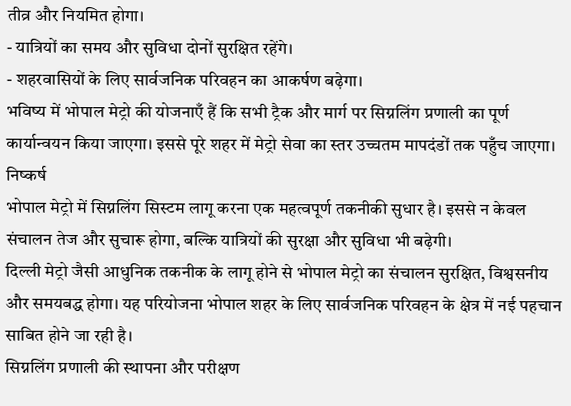तीव्र और नियमित होगा।
- यात्रियों का समय और सुविधा दोनों सुरक्षित रहेंगे।
- शहरवासियों के लिए सार्वजनिक परिवहन का आकर्षण बढ़ेगा।
भविष्य में भोपाल मेट्रो की योजनाएँ हैं कि सभी ट्रैक और मार्ग पर सिग्नलिंग प्रणाली का पूर्ण कार्यान्वयन किया जाएगा। इससे पूरे शहर में मेट्रो सेवा का स्तर उच्चतम मापदंडों तक पहुँच जाएगा।
निष्कर्ष
भोपाल मेट्रो में सिग्नलिंग सिस्टम लागू करना एक महत्वपूर्ण तकनीकी सुधार है। इससे न केवल संचालन तेज और सुचारू होगा, बल्कि यात्रियों की सुरक्षा और सुविधा भी बढ़ेगी।
दिल्ली मेट्रो जैसी आधुनिक तकनीक के लागू होने से भोपाल मेट्रो का संचालन सुरक्षित, विश्वसनीय और समयबद्ध होगा। यह परियोजना भोपाल शहर के लिए सार्वजनिक परिवहन के क्षेत्र में नई पहचान साबित होने जा रही है।
सिग्नलिंग प्रणाली की स्थापना और परीक्षण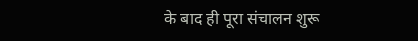के बाद ही पूरा संचालन शुरू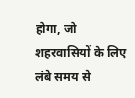होगा, जो शहरवासियों के लिए लंबे समय से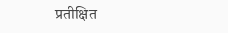प्रतीक्षित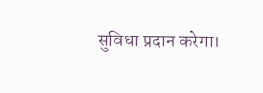सुविधा प्रदान करेगा।